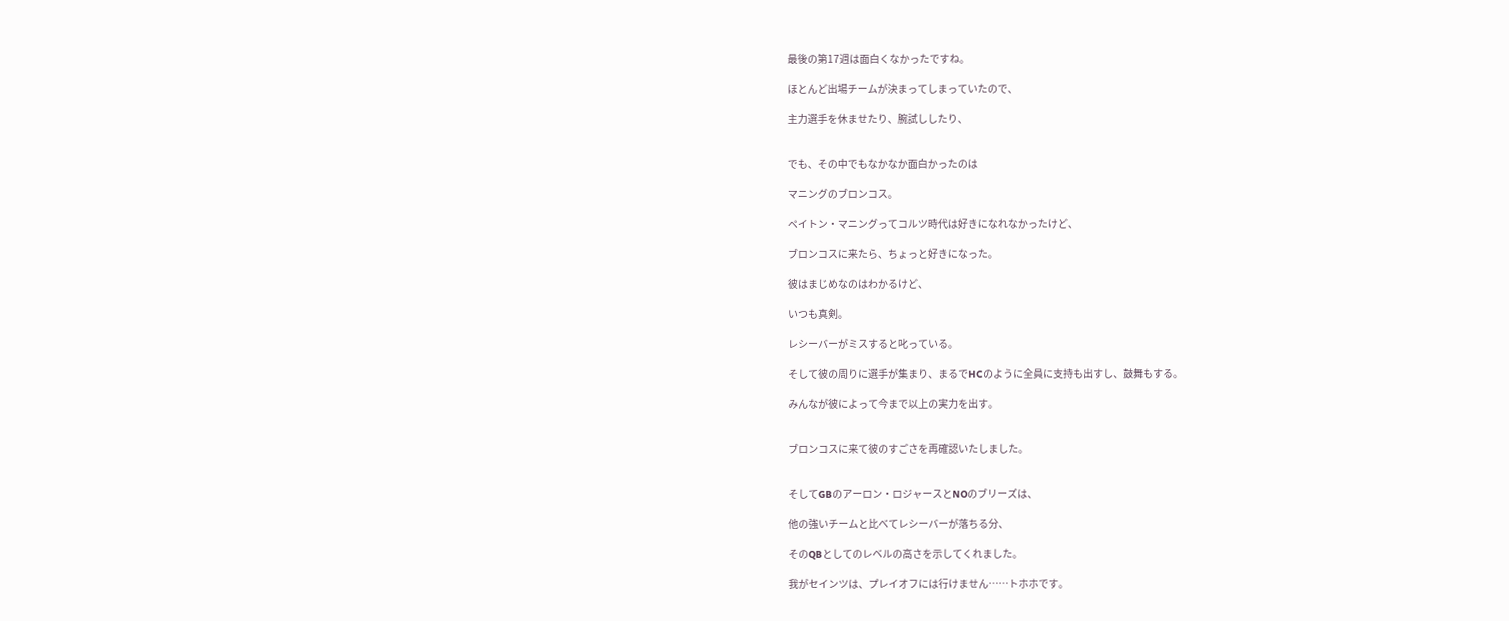最後の第17週は面白くなかったですね。

ほとんど出場チームが決まってしまっていたので、

主力選手を休ませたり、腕試ししたり、


でも、その中でもなかなか面白かったのは

マニングのブロンコス。

ペイトン・マニングってコルツ時代は好きになれなかったけど、

ブロンコスに来たら、ちょっと好きになった。

彼はまじめなのはわかるけど、

いつも真剣。

レシーバーがミスすると叱っている。

そして彼の周りに選手が集まり、まるでHCのように全員に支持も出すし、鼓舞もする。

みんなが彼によって今まで以上の実力を出す。


ブロンコスに来て彼のすごさを再確認いたしました。


そしてGBのアーロン・ロジャースとNOのブリーズは、

他の強いチームと比べてレシーバーが落ちる分、

そのQBとしてのレベルの高さを示してくれました。

我がセインツは、プレイオフには行けません……トホホです。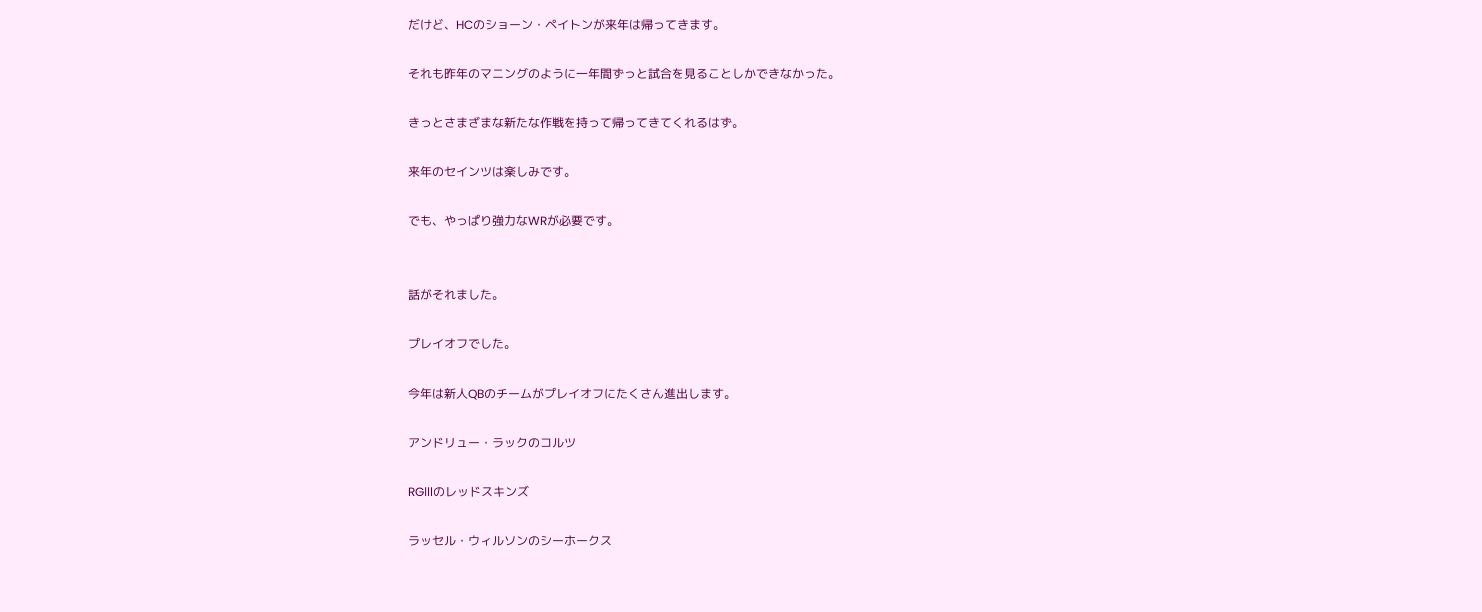だけど、HCのショーン・ペイトンが来年は帰ってきます。

それも昨年のマニングのように一年間ずっと試合を見ることしかできなかった。

きっとさまざまな新たな作戦を持って帰ってきてくれるはず。

来年のセインツは楽しみです。

でも、やっぱり強力なWRが必要です。


話がそれました。

プレイオフでした。

今年は新人QBのチームがプレイオフにたくさん進出します。

アンドリュー・ラックのコルツ

RGⅢのレッドスキンズ

ラッセル・ウィルソンのシーホークス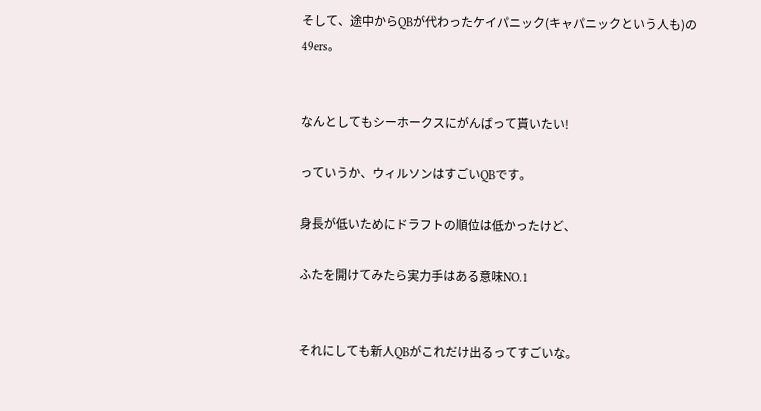そして、途中からQBが代わったケイパニック(キャパニックという人も)の49ers。


なんとしてもシーホークスにがんばって貰いたい!

っていうか、ウィルソンはすごいQBです。

身長が低いためにドラフトの順位は低かったけど、

ふたを開けてみたら実力手はある意味NO.1


それにしても新人QBがこれだけ出るってすごいな。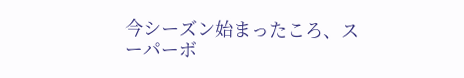今シーズン始まったころ、スーパーボ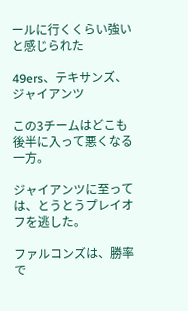ールに行くくらい強いと感じられた

49ers、テキサンズ、ジャイアンツ

この3チームはどこも後半に入って悪くなる一方。

ジャイアンツに至っては、とうとうプレイオフを逃した。

ファルコンズは、勝率で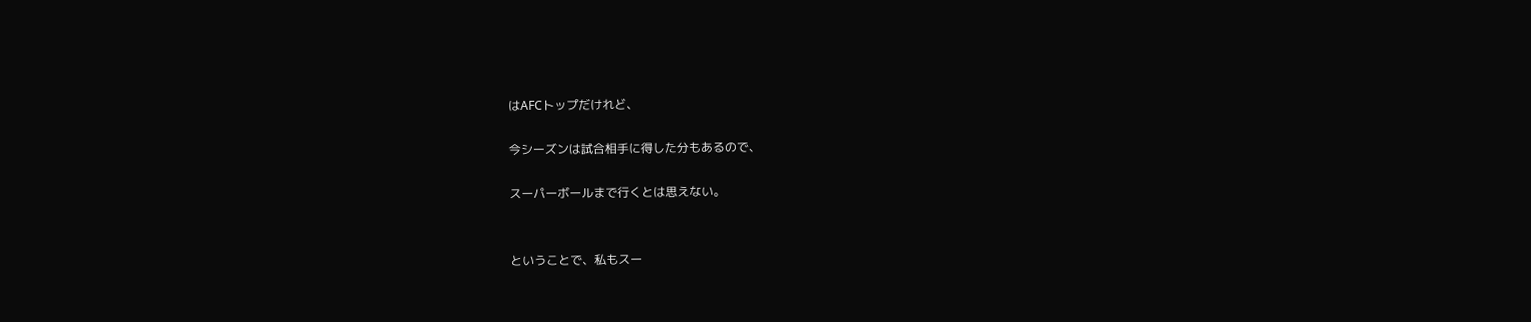はAFCトップだけれど、

今シーズンは試合相手に得した分もあるので、

スーパーボールまで行くとは思えない。


ということで、私もスー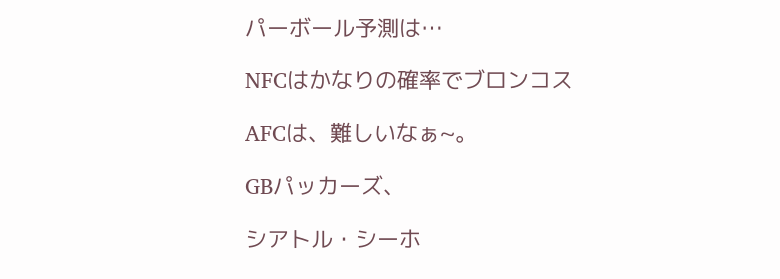パーボール予測は…

NFCはかなりの確率でブロンコス

AFCは、難しいなぁ~。

GBパッカーズ、

シアトル・シーホ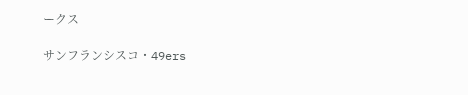ークス

サンフランシスコ・49ers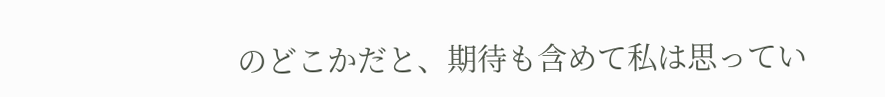のどこかだと、期待も含めて私は思ってい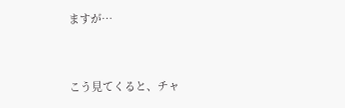ますが…


こう見てくると、チャ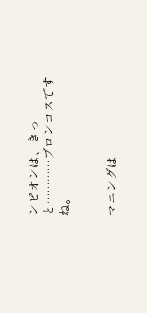ンピオンは、きっと…………ブロンコスですね。


マニングは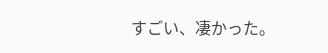すごい、凄かった。